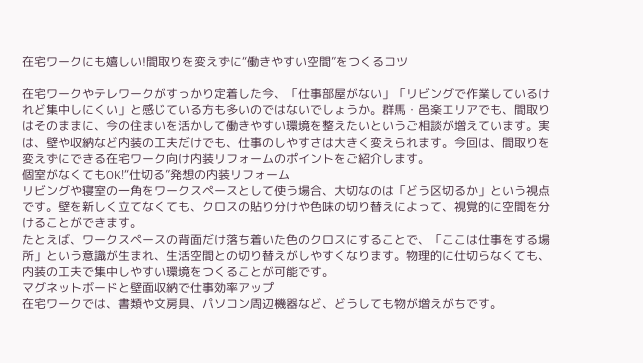在宅ワークにも嬉しい!間取りを変えずに“働きやすい空間”をつくるコツ

在宅ワークやテレワークがすっかり定着した今、「仕事部屋がない」「リビングで作業しているけれど集中しにくい」と感じている方も多いのではないでしょうか。群馬・邑楽エリアでも、間取りはそのままに、今の住まいを活かして働きやすい環境を整えたいというご相談が増えています。実は、壁や収納など内装の工夫だけでも、仕事のしやすさは大きく変えられます。今回は、間取りを変えずにできる在宅ワーク向け内装リフォームのポイントをご紹介します。
個室がなくてもOK!“仕切る”発想の内装リフォーム
リビングや寝室の一角をワークスペースとして使う場合、大切なのは「どう区切るか」という視点です。壁を新しく立てなくても、クロスの貼り分けや色味の切り替えによって、視覚的に空間を分けることができます。
たとえば、ワークスペースの背面だけ落ち着いた色のクロスにすることで、「ここは仕事をする場所」という意識が生まれ、生活空間との切り替えがしやすくなります。物理的に仕切らなくても、内装の工夫で集中しやすい環境をつくることが可能です。
マグネットボードと壁面収納で仕事効率アップ
在宅ワークでは、書類や文房具、パソコン周辺機器など、どうしても物が増えがちです。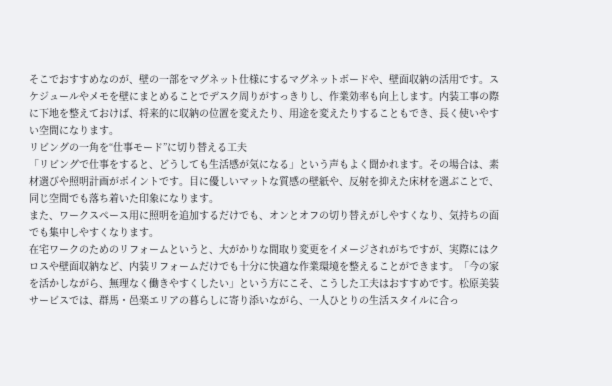そこでおすすめなのが、壁の一部をマグネット仕様にするマグネットボードや、壁面収納の活用です。スケジュールやメモを壁にまとめることでデスク周りがすっきりし、作業効率も向上します。内装工事の際に下地を整えておけば、将来的に収納の位置を変えたり、用途を変えたりすることもでき、長く使いやすい空間になります。
リビングの一角を“仕事モード”に切り替える工夫
「リビングで仕事をすると、どうしても生活感が気になる」という声もよく聞かれます。その場合は、素材選びや照明計画がポイントです。目に優しいマットな質感の壁紙や、反射を抑えた床材を選ぶことで、同じ空間でも落ち着いた印象になります。
また、ワークスペース用に照明を追加するだけでも、オンとオフの切り替えがしやすくなり、気持ちの面でも集中しやすくなります。
在宅ワークのためのリフォームというと、大がかりな間取り変更をイメージされがちですが、実際にはクロスや壁面収納など、内装リフォームだけでも十分に快適な作業環境を整えることができます。「今の家を活かしながら、無理なく働きやすくしたい」という方にこそ、こうした工夫はおすすめです。松原美装サービスでは、群馬・邑楽エリアの暮らしに寄り添いながら、一人ひとりの生活スタイルに合っ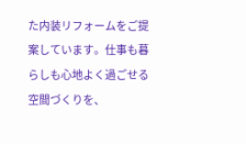た内装リフォームをご提案しています。仕事も暮らしも心地よく過ごせる空間づくりを、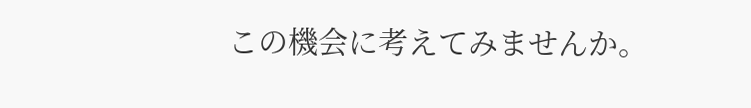この機会に考えてみませんか。